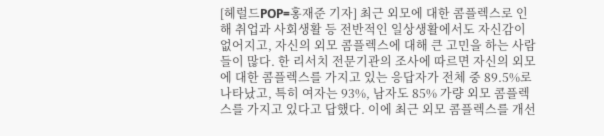[헤럴드POP=홍재준 기자] 최근 외모에 대한 콤플렉스로 인해 취업과 사회생활 등 전반적인 일상생활에서도 자신감이 없어지고, 자신의 외모 콤플렉스에 대해 큰 고민을 하는 사람들이 많다. 한 리서치 전문기관의 조사에 따르면 자신의 외모에 대한 콤플렉스를 가지고 있는 응답자가 전체 중 89.5%로 나타났고, 특히 여자는 93%, 남자도 85% 가량 외모 콤플렉스를 가지고 있다고 답했다. 이에 최근 외모 콤플렉스를 개선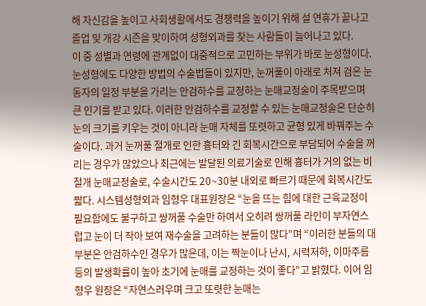해 자신감을 높이고 사회생활에서도 경쟁력을 높이기 위해 설 연휴가 끝나고 졸업 및 개강 시즌을 맞이하여 성형외과를 찾는 사람들이 늘어나고 있다.
이 중 성별과 연령에 관계없이 대중적으로 고민하는 부위가 바로 눈성형이다. 눈성형에도 다양한 방법의 수술법들이 있지만, 눈꺼풀이 아래로 처져 검은 눈동자의 일정 부분을 가리는 안검하수를 교정하는 눈매교정술이 주목받으며 큰 인기를 받고 있다. 이러한 안검하수를 교정할 수 있는 눈매교정술은 단순히 눈의 크기를 키우는 것이 아니라 눈매 자체를 또렷하고 균형 있게 바꿔주는 수술이다. 과거 눈꺼풀 절개로 인한 흉터와 긴 회복시간으로 부담되어 수술을 꺼리는 경우가 많았으나 최근에는 발달된 의료기술로 인해 흉터가 거의 없는 비절개 눈매교정술로, 수술시간도 20~30분 내외로 빠르기 때문에 회복시간도 짧다. 시스템성형외과 임형우 대표원장은 “눈을 뜨는 힘에 대한 근육교정이 필요함에도 불구하고 쌍꺼풀 수술만 하여서 오히려 쌍꺼풀 라인이 부자연스럽고 눈이 더 작아 보여 재수술을 고려하는 분들이 많다”며 “이러한 분들의 대부분은 안검하수인 경우가 많은데, 이는 짝눈이나 난시, 시력저하, 이마주름 등의 발생확률이 높아 초기에 눈매를 교정하는 것이 좋다”고 밝혔다. 이어 임형우 원장은 “자연스러우며 크고 또렷한 눈매는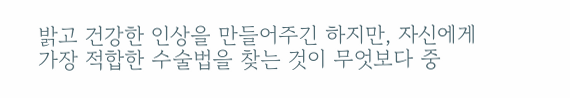밝고 건강한 인상을 만들어주긴 하지만, 자신에게 가장 적합한 수술법을 찾는 것이 무엇보다 중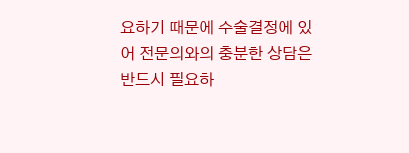요하기 때문에 수술결정에 있어 전문의와의 충분한 상담은 반드시 필요하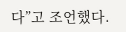다”고 조언했다.